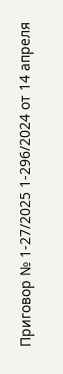Приговор № 1-27/2025 1-296/2024 от 14 апреля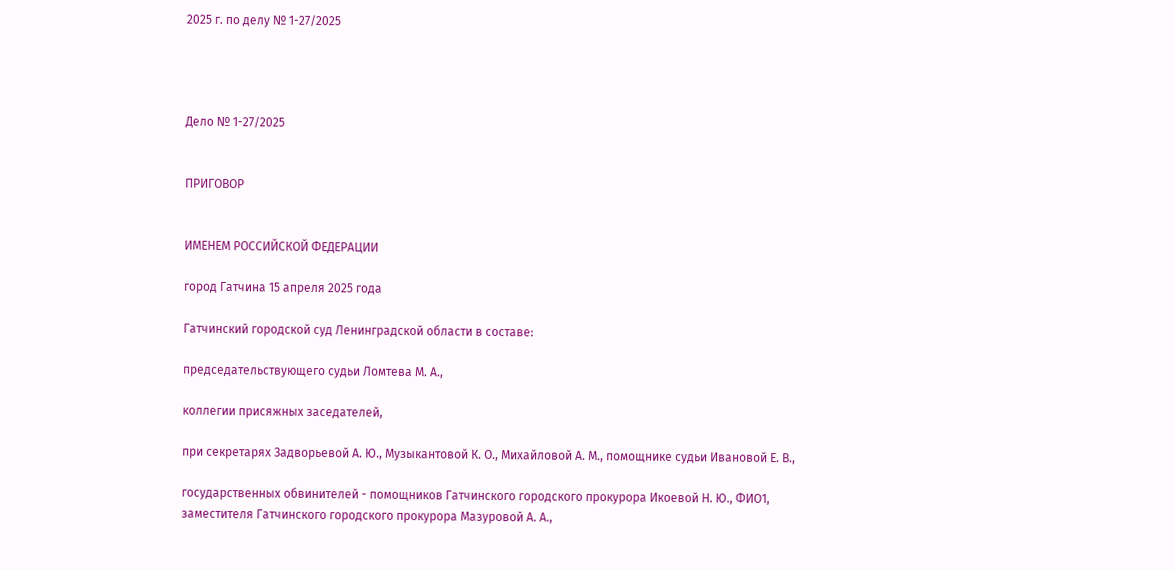2025 г. по делу № 1-27/2025




Дело № 1-27/2025


ПРИГОВОР


ИМЕНЕМ РОССИЙСКОЙ ФЕДЕРАЦИИ

город Гатчина 15 апреля 2025 года

Гатчинский городской суд Ленинградской области в составе:

председательствующего судьи Ломтева М. А.,

коллегии присяжных заседателей,

при секретарях Задворьевой А. Ю., Музыкантовой К. О., Михайловой А. М., помощнике судьи Ивановой Е. В.,

государственных обвинителей - помощников Гатчинского городского прокурора Икоевой Н. Ю., ФИО1, заместителя Гатчинского городского прокурора Мазуровой А. А.,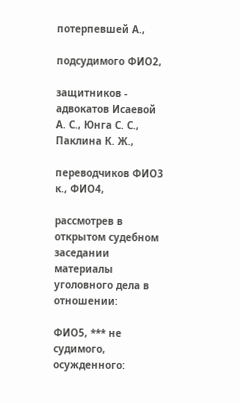потерпевшей А.,

подсудимого ФИО2,

защитников - адвокатов Исаевой А. С., Юнга С. С., Паклина К. Ж.,

переводчиков ФИО3 к., ФИО4,

рассмотрев в открытом судебном заседании материалы уголовного дела в отношении:

ФИО5, *** не судимого, осужденного: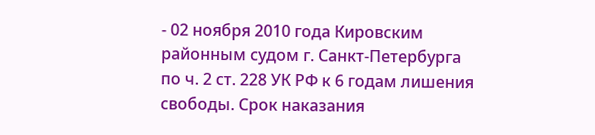- 02 ноября 2010 года Кировским районным судом г. Санкт-Петербурга по ч. 2 ст. 228 УК РФ к 6 годам лишения свободы. Срок наказания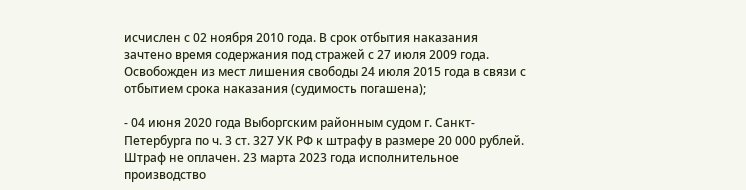исчислен с 02 ноября 2010 года. В срок отбытия наказания зачтено время содержания под стражей с 27 июля 2009 года. Освобожден из мест лишения свободы 24 июля 2015 года в связи с отбытием срока наказания (судимость погашена);

- 04 июня 2020 года Выборгским районным судом г. Санкт-Петербурга по ч. 3 ст. 327 УК РФ к штрафу в размере 20 000 рублей. Штраф не оплачен. 23 марта 2023 года исполнительное производство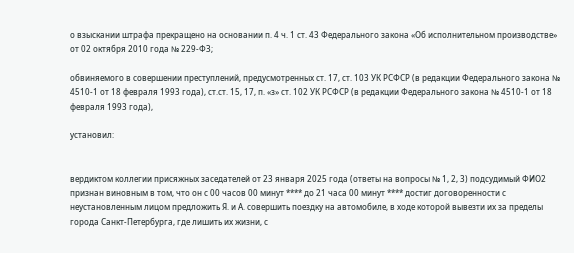о взыскании штрафа прекращено на основании п. 4 ч. 1 ст. 43 Федерального закона «Об исполнительном производстве» от 02 октября 2010 года № 229-ФЗ;

обвиняемого в совершении преступлений, предусмотренных ст. 17, ст. 103 УК РСФСР (в редакции Федерального закона № 4510-1 от 18 февраля 1993 года), ст.ст. 15, 17, п. «з» ст. 102 УК РСФСР (в редакции Федерального закона № 4510-1 от 18 февраля 1993 года),

установил:


вердиктом коллегии присяжных заседателей от 23 января 2025 года (ответы на вопросы № 1, 2, 3) подсудимый ФИО2 признан виновным в том, что он с 00 часов 00 минут **** до 21 часа 00 минут **** достиг договоренности с неустановленным лицом предложить Я. и А. совершить поездку на автомобиле, в ходе которой вывезти их за пределы города Санкт-Петербурга, где лишить их жизни, с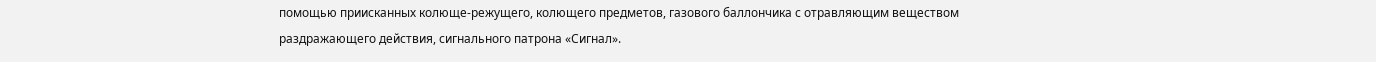помощью приисканных колюще-режущего, колющего предметов, газового баллончика с отравляющим веществом раздражающего действия, сигнального патрона «Сигнал».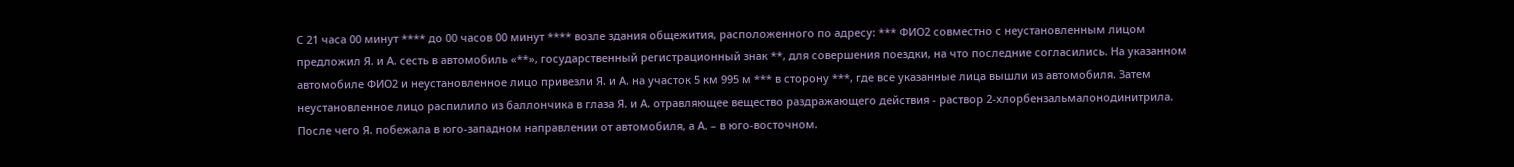С 21 часа 00 минут **** до 00 часов 00 минут **** возле здания общежития, расположенного по адресу: *** ФИО2 совместно с неустановленным лицом предложил Я. и А. сесть в автомобиль «**», государственный регистрационный знак **, для совершения поездки, на что последние согласились. На указанном автомобиле ФИО2 и неустановленное лицо привезли Я. и А. на участок 5 км 995 м *** в сторону ***, где все указанные лица вышли из автомобиля. Затем неустановленное лицо распилило из баллончика в глаза Я. и А. отравляющее вещество раздражающего действия - раствор 2-хлорбензальмалонодинитрила. После чего Я. побежала в юго-западном направлении от автомобиля, а А. – в юго-восточном.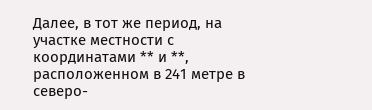Далее, в тот же период, на участке местности с координатами ** и **, расположенном в 241 метре в северо-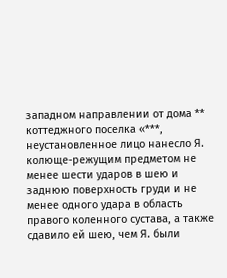западном направлении от дома ** коттеджного поселка «***, неустановленное лицо нанесло Я. колюще-режущим предметом не менее шести ударов в шею и заднюю поверхность груди и не менее одного удара в область правого коленного сустава, а также сдавило ей шею, чем Я. были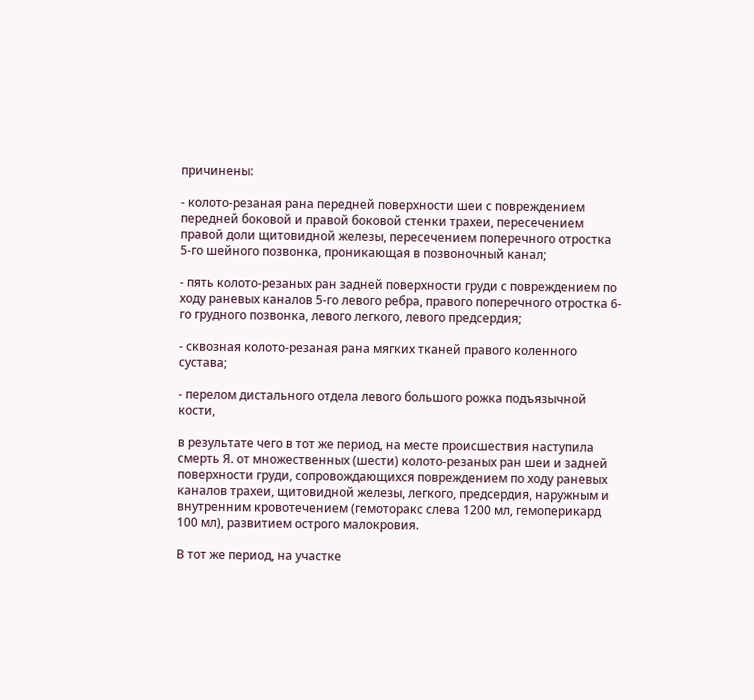причинены:

- колото-резаная рана передней поверхности шеи с повреждением передней боковой и правой боковой стенки трахеи, пересечением правой доли щитовидной железы, пересечением поперечного отростка 5-го шейного позвонка, проникающая в позвоночный канал;

- пять колото-резаных ран задней поверхности груди с повреждением по ходу раневых каналов 5-го левого ребра, правого поперечного отростка 6-го грудного позвонка, левого легкого, левого предсердия;

- сквозная колото-резаная рана мягких тканей правого коленного сустава;

- перелом дистального отдела левого большого рожка подъязычной кости,

в результате чего в тот же период, на месте происшествия наступила смерть Я. от множественных (шести) колото-резаных ран шеи и задней поверхности груди, сопровождающихся повреждением по ходу раневых каналов трахеи, щитовидной железы, легкого, предсердия, наружным и внутренним кровотечением (гемоторакс слева 1200 мл, гемоперикард 100 мл), развитием острого малокровия.

В тот же период, на участке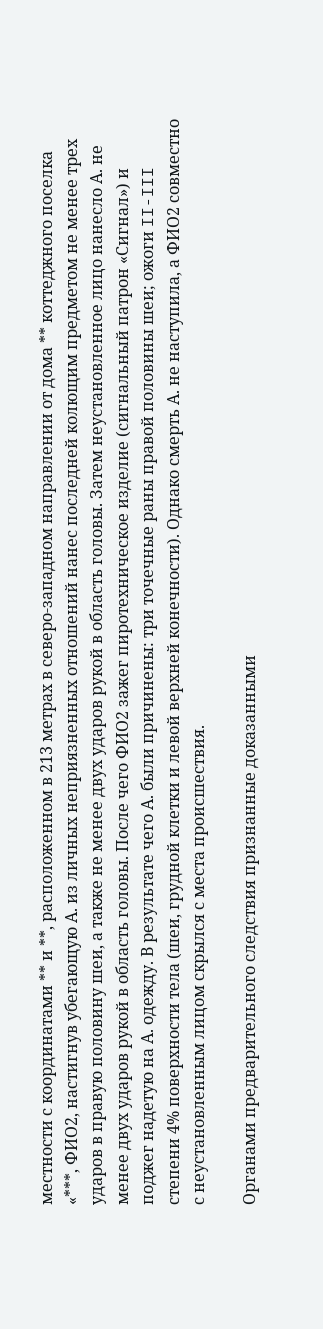местности с координатами ** и **, расположенном в 213 метрах в северо-западном направлении от дома ** коттеджного поселка «***, ФИО2, настигнув убегающую А. из личных неприязненных отношений нанес последней колющим предметом не менее трех ударов в правую половину шеи, а также не менее двух ударов рукой в область головы. Затем неустановленное лицо нанесло А. не менее двух ударов рукой в область головы. После чего ФИО2 зажег пиротехническое изделие (сигнальный патрон «Сигнал») и поджег надетую на А. одежду. В результате чего А. были причинены: три точечные раны правой половины шеи; ожоги II-III степени 4% поверхности тела (шеи, грудной клетки и левой верхней конечности). Однако смерть А. не наступила, а ФИО2 совместно с неустановленным лицом скрылся с места происшествия.

Органами предварительного следствия признанные доказанными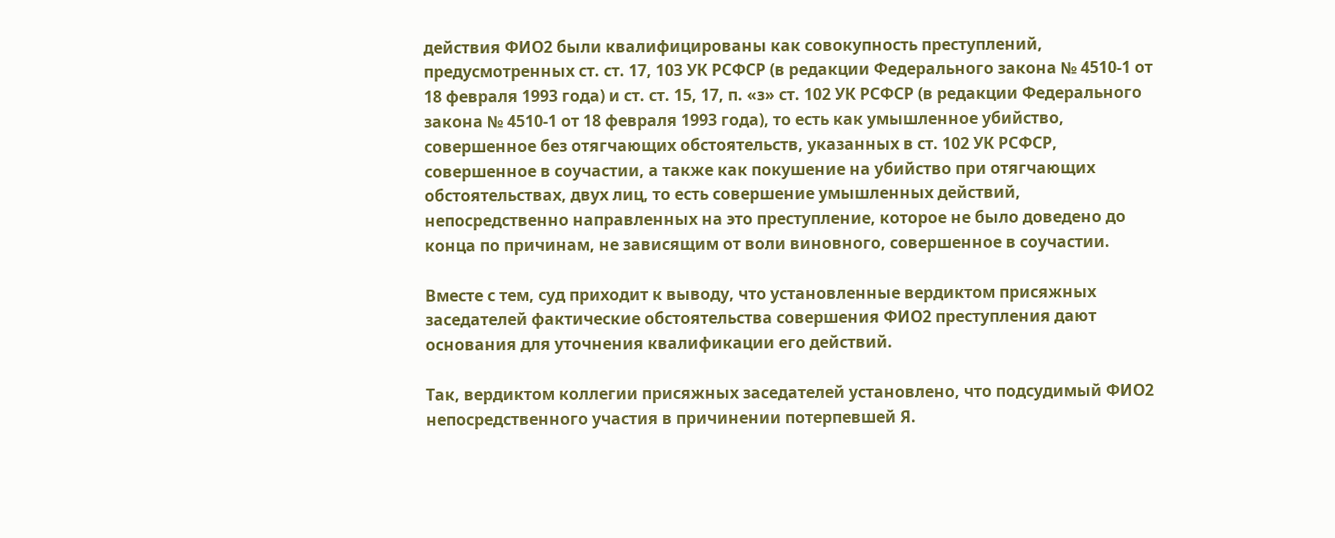действия ФИО2 были квалифицированы как совокупность преступлений, предусмотренных ст. ст. 17, 103 УК РСФСР (в редакции Федерального закона № 4510-1 от 18 февраля 1993 года) и ст. ст. 15, 17, п. «з» ст. 102 УК РСФСР (в редакции Федерального закона № 4510-1 от 18 февраля 1993 года), то есть как умышленное убийство, совершенное без отягчающих обстоятельств, указанных в ст. 102 УК РСФСР, совершенное в соучастии, а также как покушение на убийство при отягчающих обстоятельствах, двух лиц, то есть совершение умышленных действий, непосредственно направленных на это преступление, которое не было доведено до конца по причинам, не зависящим от воли виновного, совершенное в соучастии.

Вместе с тем, суд приходит к выводу, что установленные вердиктом присяжных заседателей фактические обстоятельства совершения ФИО2 преступления дают основания для уточнения квалификации его действий.

Так, вердиктом коллегии присяжных заседателей установлено, что подсудимый ФИО2 непосредственного участия в причинении потерпевшей Я.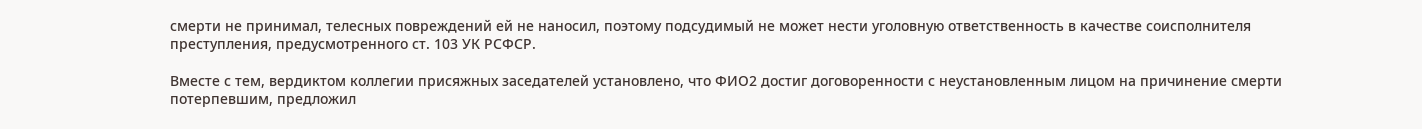смерти не принимал, телесных повреждений ей не наносил, поэтому подсудимый не может нести уголовную ответственность в качестве соисполнителя преступления, предусмотренного ст. 103 УК РСФСР.

Вместе с тем, вердиктом коллегии присяжных заседателей установлено, что ФИО2 достиг договоренности с неустановленным лицом на причинение смерти потерпевшим, предложил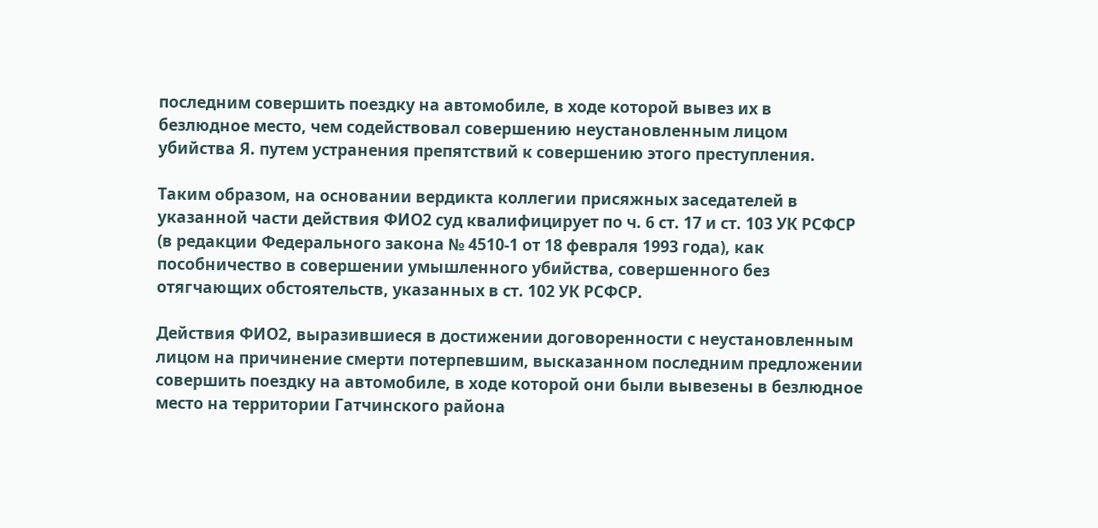последним совершить поездку на автомобиле, в ходе которой вывез их в безлюдное место, чем содействовал совершению неустановленным лицом убийства Я. путем устранения препятствий к совершению этого преступления.

Таким образом, на основании вердикта коллегии присяжных заседателей в указанной части действия ФИО2 суд квалифицирует по ч. 6 ст. 17 и ст. 103 УК РСФСР (в редакции Федерального закона № 4510-1 от 18 февраля 1993 года), как пособничество в совершении умышленного убийства, совершенного без отягчающих обстоятельств, указанных в ст. 102 УК РСФСР.

Действия ФИО2, выразившиеся в достижении договоренности с неустановленным лицом на причинение смерти потерпевшим, высказанном последним предложении совершить поездку на автомобиле, в ходе которой они были вывезены в безлюдное место на территории Гатчинского района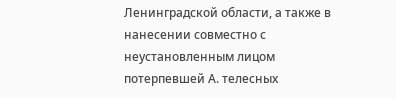Ленинградской области, а также в нанесении совместно с неустановленным лицом потерпевшей А. телесных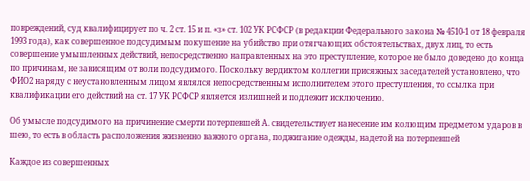повреждений, суд квалифицирует по ч. 2 ст. 15 и п. «з» ст. 102 УК РСФСР (в редакции Федерального закона № 4510-1 от 18 февраля 1993 года), как совершенное подсудимым покушение на убийство при отягчающих обстоятельствах, двух лиц, то есть совершение умышленных действий, непосредственно направленных на это преступление, которое не было доведено до конца по причинам, не зависящим от воли подсудимого. Поскольку вердиктом коллегии присяжных заседателей установлено, что ФИО2 наряду с неустановленным лицом являлся непосредственным исполнителем этого преступления, то ссылка при квалификации его действий на ст. 17 УК РСФСР является излишней и подлежит исключению.

Об умысле подсудимого на причинение смерти потерпевшей А. свидетельствует нанесение им колющим предметом ударов в шею, то есть в область расположения жизненно важного органа, поджигание одежды, надетой на потерпевшей

Каждое из совершенных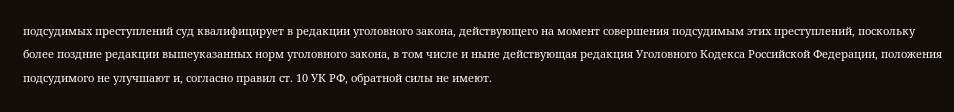подсудимых преступлений суд квалифицирует в редакции уголовного закона, действующего на момент совершения подсудимым этих преступлений, поскольку более поздние редакции вышеуказанных норм уголовного закона, в том числе и ныне действующая редакция Уголовного Кодекса Российской Федерации, положения подсудимого не улучшают и, согласно правил ст. 10 УК РФ, обратной силы не имеют.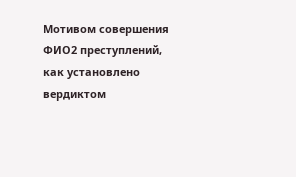Мотивом совершения ФИО2 преступлений, как установлено вердиктом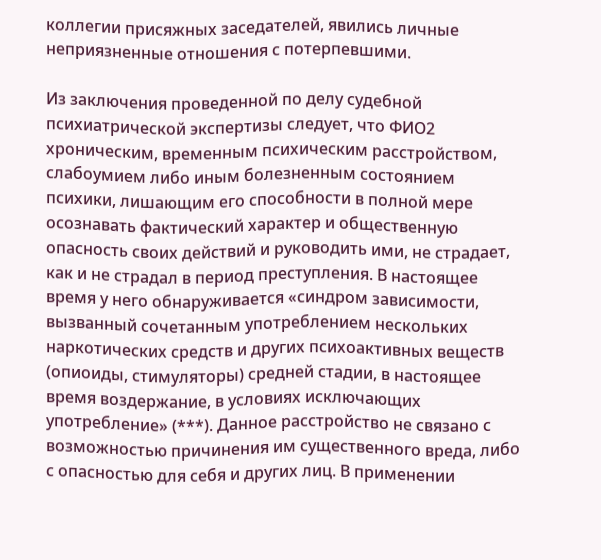коллегии присяжных заседателей, явились личные неприязненные отношения с потерпевшими.

Из заключения проведенной по делу судебной психиатрической экспертизы следует, что ФИО2 хроническим, временным психическим расстройством, слабоумием либо иным болезненным состоянием психики, лишающим его способности в полной мере осознавать фактический характер и общественную опасность своих действий и руководить ими, не страдает, как и не страдал в период преступления. В настоящее время у него обнаруживается «синдром зависимости, вызванный сочетанным употреблением нескольких наркотических средств и других психоактивных веществ (опиоиды, стимуляторы) средней стадии, в настоящее время воздержание, в условиях исключающих употребление» (***). Данное расстройство не связано с возможностью причинения им существенного вреда, либо с опасностью для себя и других лиц. В применении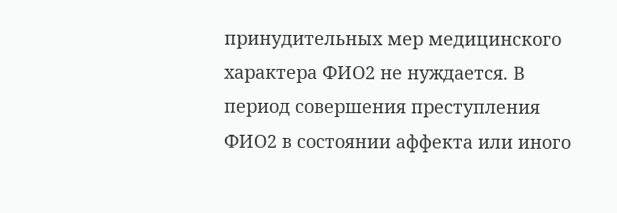принудительных мер медицинского характера ФИО2 не нуждается. В период совершения преступления ФИО2 в состоянии аффекта или иного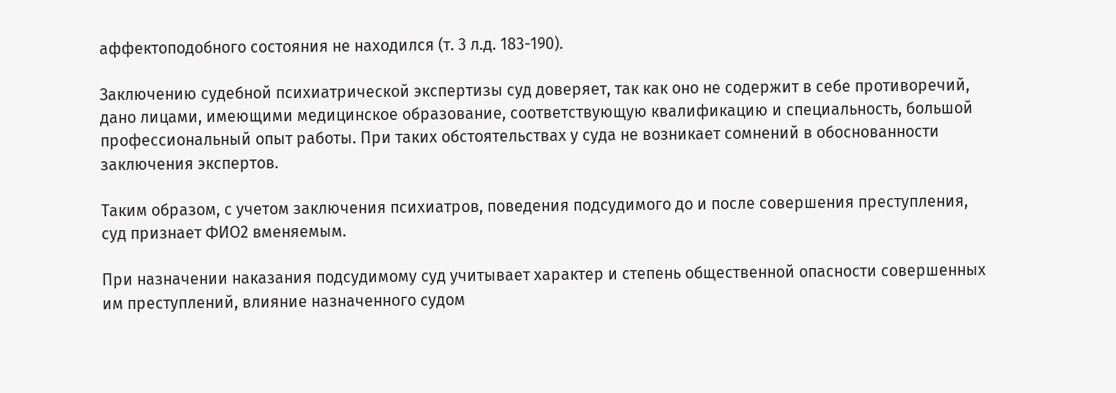аффектоподобного состояния не находился (т. 3 л.д. 183-190).

Заключению судебной психиатрической экспертизы суд доверяет, так как оно не содержит в себе противоречий, дано лицами, имеющими медицинское образование, соответствующую квалификацию и специальность, большой профессиональный опыт работы. При таких обстоятельствах у суда не возникает сомнений в обоснованности заключения экспертов.

Таким образом, с учетом заключения психиатров, поведения подсудимого до и после совершения преступления, суд признает ФИО2 вменяемым.

При назначении наказания подсудимому суд учитывает характер и степень общественной опасности совершенных им преступлений, влияние назначенного судом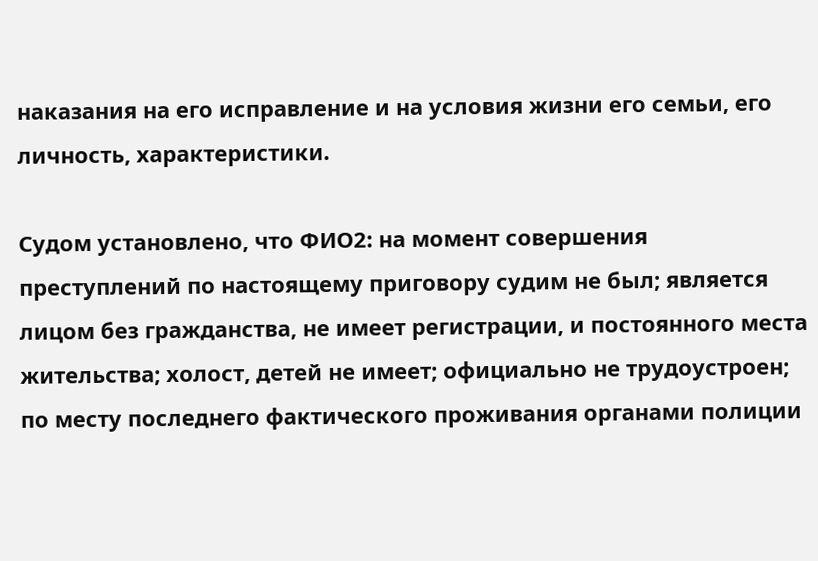наказания на его исправление и на условия жизни его семьи, его личность, характеристики.

Судом установлено, что ФИО2: на момент совершения преступлений по настоящему приговору судим не был; является лицом без гражданства, не имеет регистрации, и постоянного места жительства; холост, детей не имеет; официально не трудоустроен; по месту последнего фактического проживания органами полиции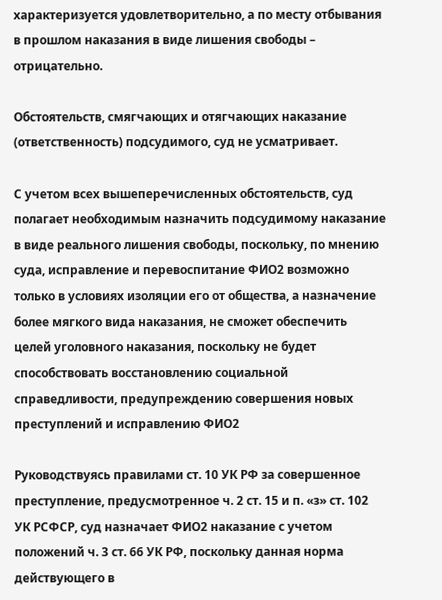характеризуется удовлетворительно, а по месту отбывания в прошлом наказания в виде лишения свободы – отрицательно.

Обстоятельств, смягчающих и отягчающих наказание (ответственность) подсудимого, суд не усматривает.

С учетом всех вышеперечисленных обстоятельств, суд полагает необходимым назначить подсудимому наказание в виде реального лишения свободы, поскольку, по мнению суда, исправление и перевоспитание ФИО2 возможно только в условиях изоляции его от общества, а назначение более мягкого вида наказания, не сможет обеспечить целей уголовного наказания, поскольку не будет способствовать восстановлению социальной справедливости, предупреждению совершения новых преступлений и исправлению ФИО2

Руководствуясь правилами ст. 10 УК РФ за совершенное преступление, предусмотренное ч. 2 ст. 15 и п. «з» ст. 102 УК РСФСР, суд назначает ФИО2 наказание с учетом положений ч. 3 ст. 66 УК РФ, поскольку данная норма действующего в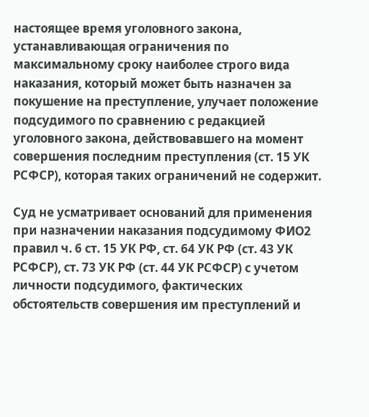настоящее время уголовного закона, устанавливающая ограничения по максимальному сроку наиболее строго вида наказания, который может быть назначен за покушение на преступление, улучает положение подсудимого по сравнению с редакцией уголовного закона, действовавшего на момент совершения последним преступления (ст. 15 УК РСФСР), которая таких ограничений не содержит.

Суд не усматривает оснований для применения при назначении наказания подсудимому ФИО2 правил ч. 6 ст. 15 УК РФ, ст. 64 УК РФ (ст. 43 УК РСФСР), ст. 73 УК РФ (ст. 44 УК РСФСР) с учетом личности подсудимого, фактических обстоятельств совершения им преступлений и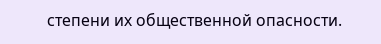степени их общественной опасности.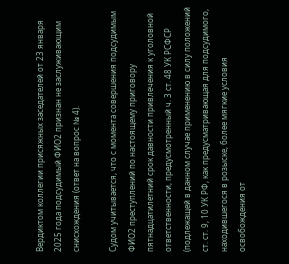Вердиктом коллегии присяжных заседателей от 23 января 2025 года подсудимый ФИО2 признан не заслуживающим снисхождения (ответ на вопрос № 4).

Судом учитывается, что с момента совершения подсудимым ФИО2 преступлений по настоящему приговору пятнадцатилетний срок давности привлечения к уголовной ответственности, предусмотренный ч. 3 ст. 48 УК РСФСР (подлежащей в данном случае применению в силу положений ст. ст. 9, 10 УК РФ, как предусматривающая для подсудимого, находившегося в розыске, более мягкие условия освобождения от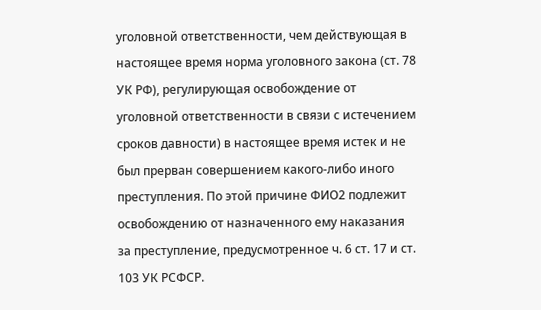уголовной ответственности, чем действующая в настоящее время норма уголовного закона (ст. 78 УК РФ), регулирующая освобождение от уголовной ответственности в связи с истечением сроков давности) в настоящее время истек и не был прерван совершением какого-либо иного преступления. По этой причине ФИО2 подлежит освобождению от назначенного ему наказания за преступление, предусмотренное ч. 6 ст. 17 и ст. 103 УК РСФСР.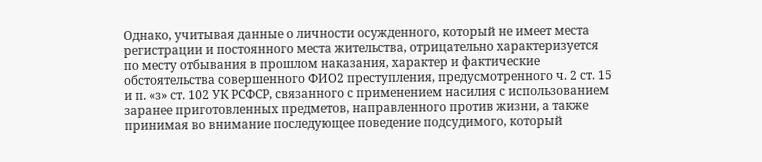Однако, учитывая данные о личности осужденного, который не имеет места регистрации и постоянного места жительства, отрицательно характеризуется по месту отбывания в прошлом наказания, характер и фактические обстоятельства совершенного ФИО2 преступления, предусмотренного ч. 2 ст. 15 и п. «з» ст. 102 УК РСФСР, связанного с применением насилия с использованием заранее приготовленных предметов, направленного против жизни, а также принимая во внимание последующее поведение подсудимого, который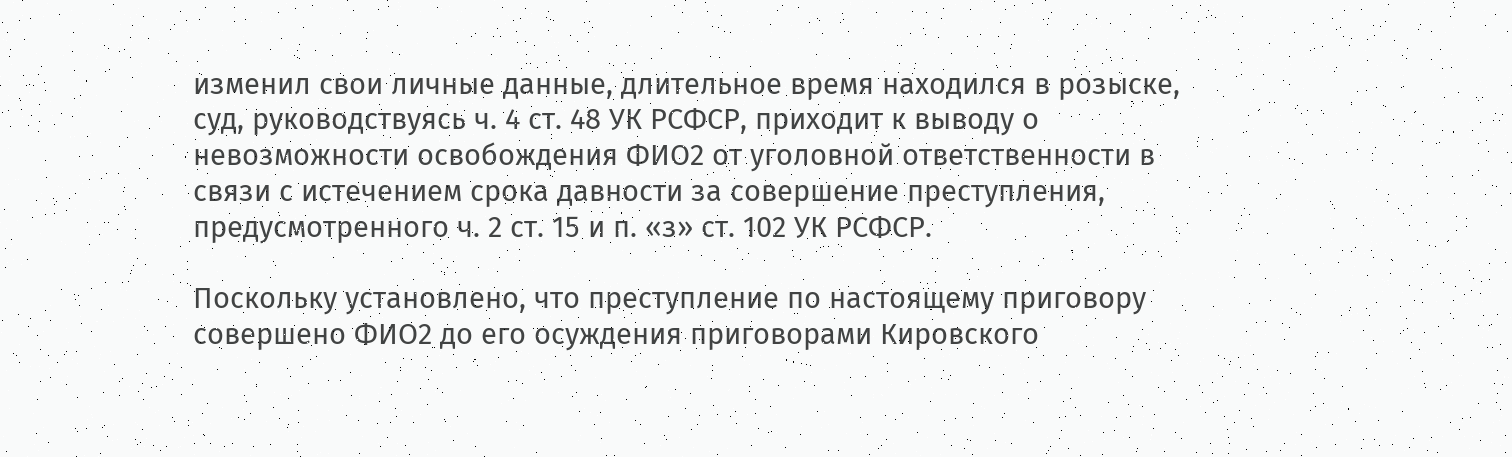изменил свои личные данные, длительное время находился в розыске, суд, руководствуясь ч. 4 ст. 48 УК РСФСР, приходит к выводу о невозможности освобождения ФИО2 от уголовной ответственности в связи с истечением срока давности за совершение преступления, предусмотренного ч. 2 ст. 15 и п. «з» ст. 102 УК РСФСР.

Поскольку установлено, что преступление по настоящему приговору совершено ФИО2 до его осуждения приговорами Кировского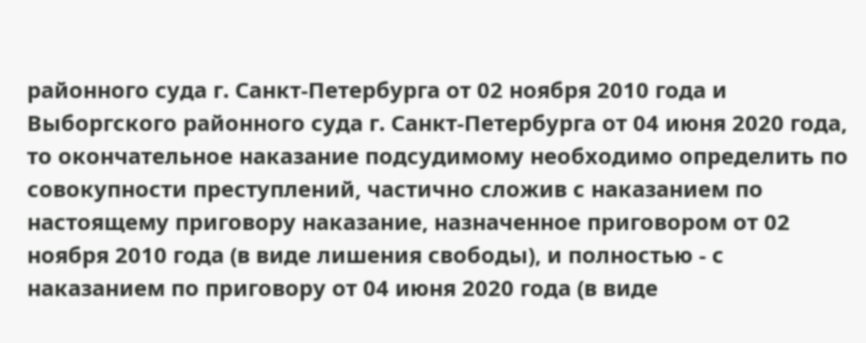районного суда г. Санкт-Петербурга от 02 ноября 2010 года и Выборгского районного суда г. Санкт-Петербурга от 04 июня 2020 года, то окончательное наказание подсудимому необходимо определить по совокупности преступлений, частично сложив с наказанием по настоящему приговору наказание, назначенное приговором от 02 ноября 2010 года (в виде лишения свободы), и полностью - с наказанием по приговору от 04 июня 2020 года (в виде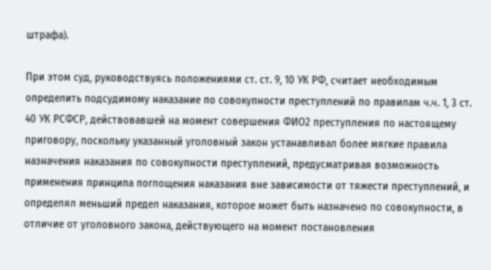штрафа).

При этом суд, руководствуясь положениями ст. ст. 9, 10 УК РФ, считает необходимым определить подсудимому наказание по совокупности преступлений по правилам ч.ч. 1, 3 ст. 40 УК РСФСР, действовавшей на момент совершения ФИО2 преступления по настоящему приговору, поскольку указанный уголовный закон устанавливал более мягкие правила назначения наказания по совокупности преступлений, предусматривая возможность применения принципа поглощения наказания вне зависимости от тяжести преступлений, и определял меньший предел наказания, которое может быть назначено по совокупности, в отличие от уголовного закона, действующего на момент постановления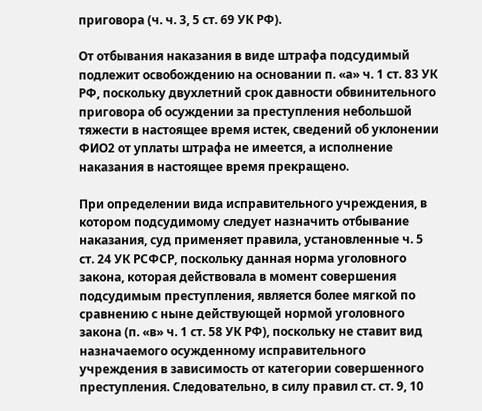приговора (ч. ч. 3, 5 ст. 69 УК РФ).

От отбывания наказания в виде штрафа подсудимый подлежит освобождению на основании п. «а» ч. 1 ст. 83 УК РФ, поскольку двухлетний срок давности обвинительного приговора об осуждении за преступления небольшой тяжести в настоящее время истек, сведений об уклонении ФИО2 от уплаты штрафа не имеется, а исполнение наказания в настоящее время прекращено.

При определении вида исправительного учреждения, в котором подсудимому следует назначить отбывание наказания, суд применяет правила, установленные ч. 5 ст. 24 УК РСФСР, поскольку данная норма уголовного закона, которая действовала в момент совершения подсудимым преступления, является более мягкой по сравнению с ныне действующей нормой уголовного закона (п. «в» ч. 1 ст. 58 УК РФ), поскольку не ставит вид назначаемого осужденному исправительного учреждения в зависимость от категории совершенного преступления. Следовательно, в силу правил ст. ст. 9, 10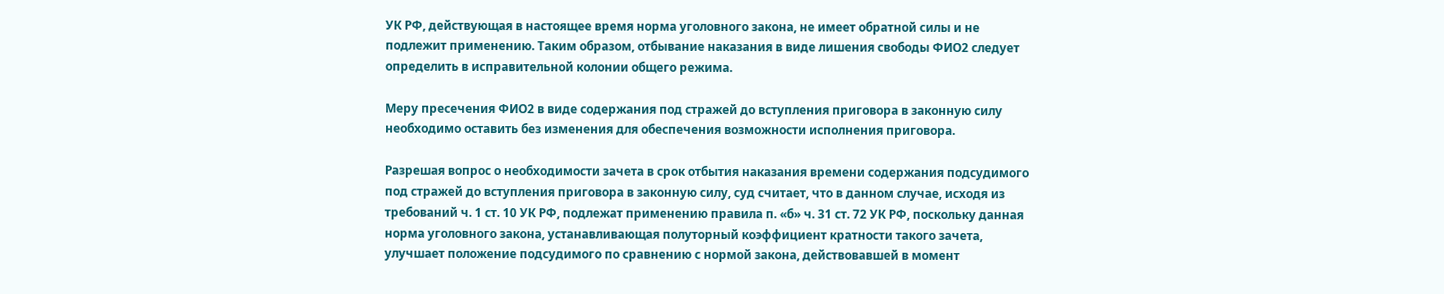УК РФ, действующая в настоящее время норма уголовного закона, не имеет обратной силы и не подлежит применению. Таким образом, отбывание наказания в виде лишения свободы ФИО2 следует определить в исправительной колонии общего режима.

Меру пресечения ФИО2 в виде содержания под стражей до вступления приговора в законную силу необходимо оставить без изменения для обеспечения возможности исполнения приговора.

Разрешая вопрос о необходимости зачета в срок отбытия наказания времени содержания подсудимого под стражей до вступления приговора в законную силу, суд считает, что в данном случае, исходя из требований ч. 1 ст. 10 УК РФ, подлежат применению правила п. «б» ч. 31 ст. 72 УК РФ, поскольку данная норма уголовного закона, устанавливающая полуторный коэффициент кратности такого зачета, улучшает положение подсудимого по сравнению с нормой закона, действовавшей в момент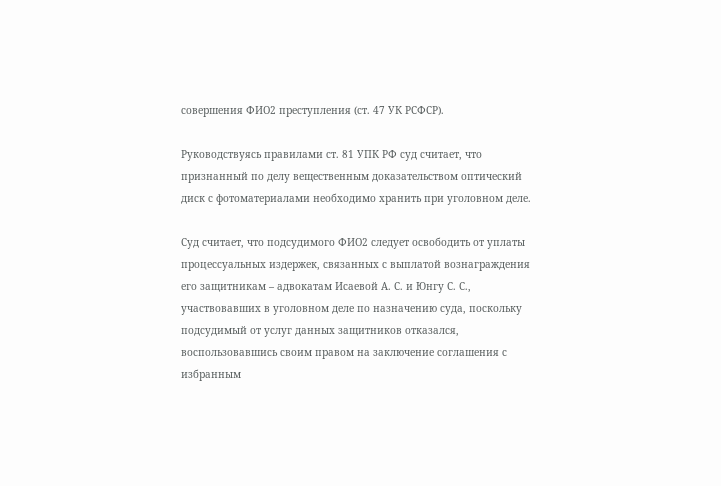совершения ФИО2 преступления (ст. 47 УК РСФСР).

Руководствуясь правилами ст. 81 УПК РФ суд считает, что признанный по делу вещественным доказательством оптический диск с фотоматериалами необходимо хранить при уголовном деле.

Суд считает, что подсудимого ФИО2 следует освободить от уплаты процессуальных издержек, связанных с выплатой вознаграждения его защитникам – адвокатам Исаевой А. С. и Юнгу С. С., участвовавших в уголовном деле по назначению суда, поскольку подсудимый от услуг данных защитников отказался, воспользовавшись своим правом на заключение соглашения с избранным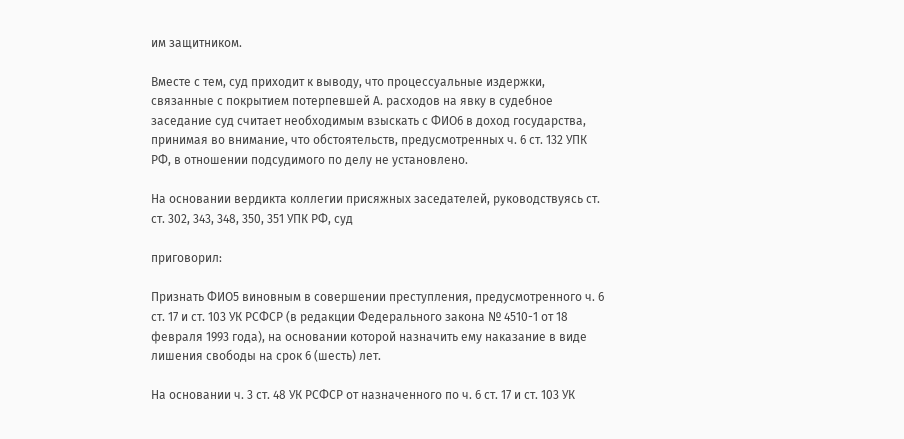им защитником.

Вместе с тем, суд приходит к выводу, что процессуальные издержки, связанные с покрытием потерпевшей А. расходов на явку в судебное заседание суд считает необходимым взыскать с ФИО6 в доход государства, принимая во внимание, что обстоятельств, предусмотренных ч. 6 ст. 132 УПК РФ, в отношении подсудимого по делу не установлено.

На основании вердикта коллегии присяжных заседателей, руководствуясь ст. ст. 302, 343, 348, 350, 351 УПК РФ, суд

приговорил:

Признать ФИО5 виновным в совершении преступления, предусмотренного ч. 6 ст. 17 и ст. 103 УК РСФСР (в редакции Федерального закона № 4510-1 от 18 февраля 1993 года), на основании которой назначить ему наказание в виде лишения свободы на срок 6 (шесть) лет.

На основании ч. 3 ст. 48 УК РСФСР от назначенного по ч. 6 ст. 17 и ст. 103 УК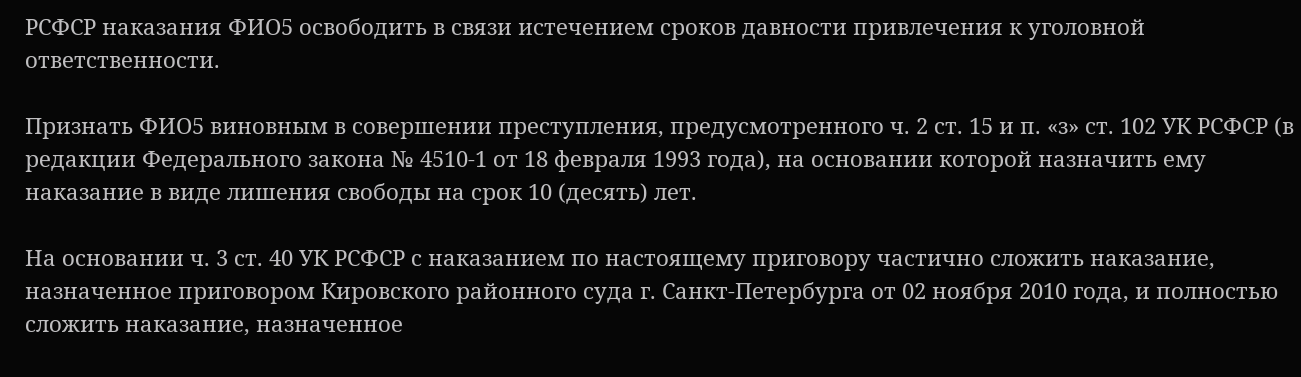РСФСР наказания ФИО5 освободить в связи истечением сроков давности привлечения к уголовной ответственности.

Признать ФИО5 виновным в совершении преступления, предусмотренного ч. 2 ст. 15 и п. «з» ст. 102 УК РСФСР (в редакции Федерального закона № 4510-1 от 18 февраля 1993 года), на основании которой назначить ему наказание в виде лишения свободы на срок 10 (десять) лет.

На основании ч. 3 ст. 40 УК РСФСР с наказанием по настоящему приговору частично сложить наказание, назначенное приговором Кировского районного суда г. Санкт-Петербурга от 02 ноября 2010 года, и полностью сложить наказание, назначенное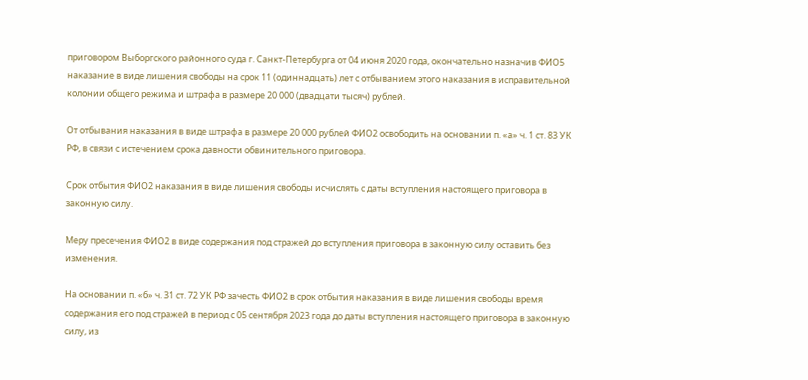приговором Выборгского районного суда г. Санкт-Петербурга от 04 июня 2020 года, окончательно назначив ФИО5 наказание в виде лишения свободы на срок 11 (одиннадцать) лет с отбыванием этого наказания в исправительной колонии общего режима и штрафа в размере 20 000 (двадцати тысяч) рублей.

От отбывания наказания в виде штрафа в размере 20 000 рублей ФИО2 освободить на основании п. «а» ч. 1 ст. 83 УК РФ, в связи с истечением срока давности обвинительного приговора.

Срок отбытия ФИО2 наказания в виде лишения свободы исчислять с даты вступления настоящего приговора в законную силу.

Меру пресечения ФИО2 в виде содержания под стражей до вступления приговора в законную силу оставить без изменения.

На основании п. «б» ч. 31 ст. 72 УК РФ зачесть ФИО2 в срок отбытия наказания в виде лишения свободы время содержания его под стражей в период с 05 сентября 2023 года до даты вступления настоящего приговора в законную силу, из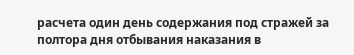расчета один день содержания под стражей за полтора дня отбывания наказания в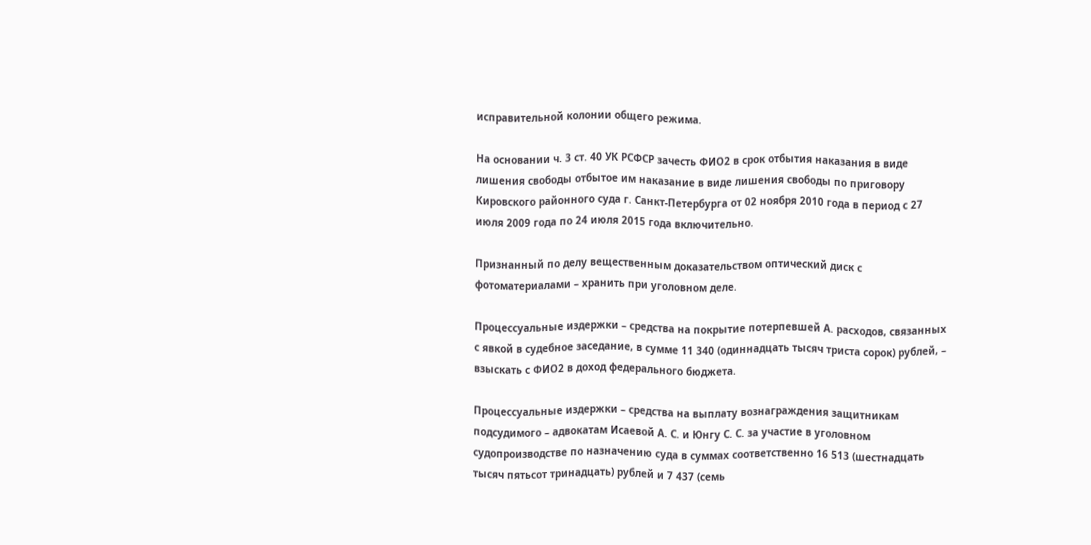исправительной колонии общего режима.

На основании ч. 3 ст. 40 УК РСФСР зачесть ФИО2 в срок отбытия наказания в виде лишения свободы отбытое им наказание в виде лишения свободы по приговору Кировского районного суда г. Санкт-Петербурга от 02 ноября 2010 года в период с 27 июля 2009 года по 24 июля 2015 года включительно.

Признанный по делу вещественным доказательством оптический диск с фотоматериалами – хранить при уголовном деле.

Процессуальные издержки – средства на покрытие потерпевшей А. расходов, связанных с явкой в судебное заседание, в сумме 11 340 (одиннадцать тысяч триста сорок) рублей, – взыскать с ФИО2 в доход федерального бюджета.

Процессуальные издержки – средства на выплату вознаграждения защитникам подсудимого – адвокатам Исаевой А. С. и Юнгу С. С. за участие в уголовном судопроизводстве по назначению суда в суммах соответственно 16 513 (шестнадцать тысяч пятьсот тринадцать) рублей и 7 437 (семь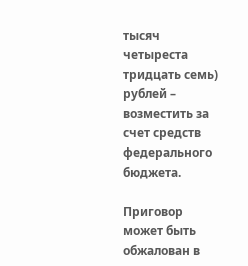тысяч четыреста тридцать семь) рублей – возместить за счет средств федерального бюджета.

Приговор может быть обжалован в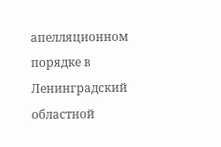апелляционном порядке в Ленинградский областной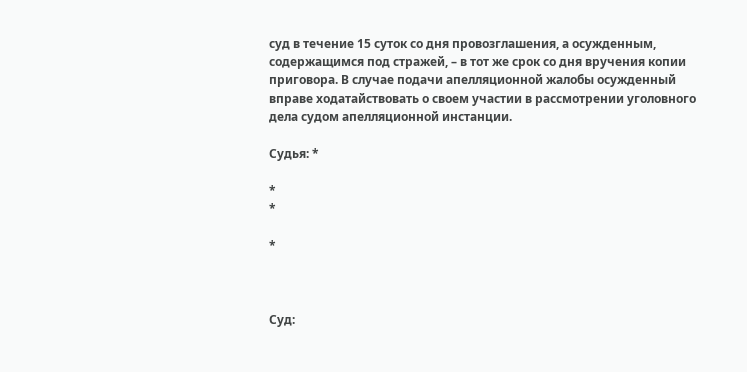суд в течение 15 суток со дня провозглашения, а осужденным, содержащимся под стражей, – в тот же срок со дня вручения копии приговора. В случае подачи апелляционной жалобы осужденный вправе ходатайствовать о своем участии в рассмотрении уголовного дела судом апелляционной инстанции.

Судья: *

*
*

*



Суд: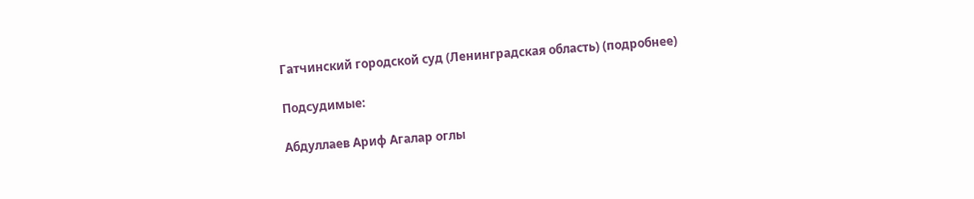Гатчинский городской суд (Ленинградская область) (подробнее)

Подсудимые:

Абдуллаев Ариф Агалар оглы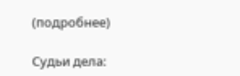(подробнее)

Судьи дела: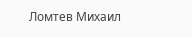Ломтев Михаил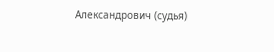Александрович (судья)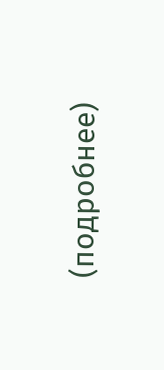(подробнее)